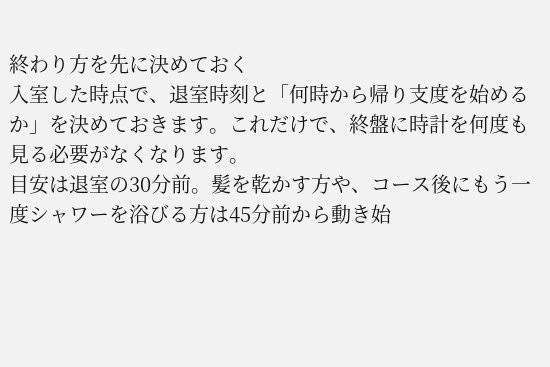終わり方を先に決めておく
入室した時点で、退室時刻と「何時から帰り支度を始めるか」を決めておきます。これだけで、終盤に時計を何度も見る必要がなくなります。
目安は退室の30分前。髪を乾かす方や、コース後にもう一度シャワーを浴びる方は45分前から動き始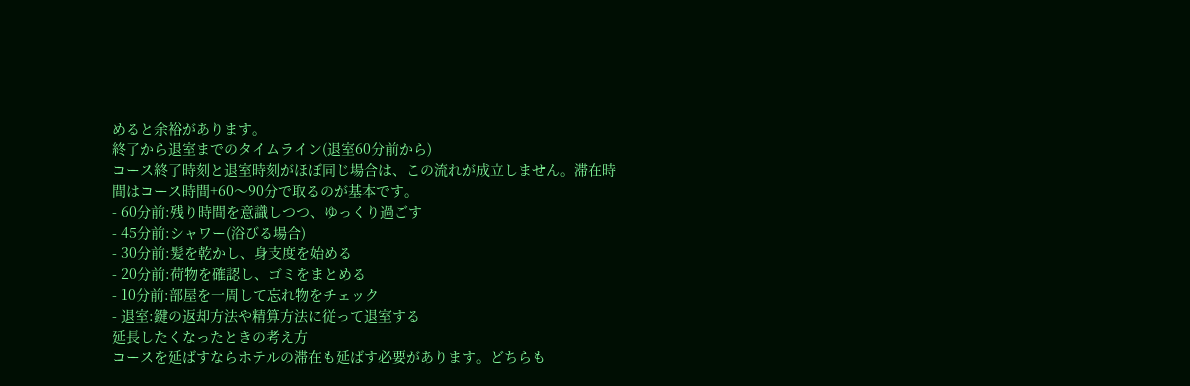めると余裕があります。
終了から退室までのタイムライン(退室60分前から)
コース終了時刻と退室時刻がほぼ同じ場合は、この流れが成立しません。滞在時間はコース時間+60〜90分で取るのが基本です。
- 60分前:残り時間を意識しつつ、ゆっくり過ごす
- 45分前:シャワー(浴びる場合)
- 30分前:髪を乾かし、身支度を始める
- 20分前:荷物を確認し、ゴミをまとめる
- 10分前:部屋を一周して忘れ物をチェック
- 退室:鍵の返却方法や精算方法に従って退室する
延長したくなったときの考え方
コースを延ばすならホテルの滞在も延ばす必要があります。どちらも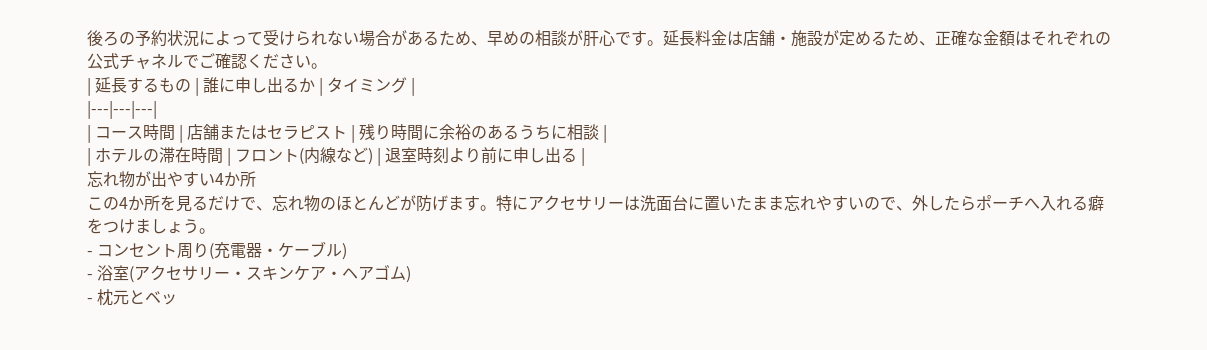後ろの予約状況によって受けられない場合があるため、早めの相談が肝心です。延長料金は店舗・施設が定めるため、正確な金額はそれぞれの公式チャネルでご確認ください。
| 延長するもの | 誰に申し出るか | タイミング |
|---|---|---|
| コース時間 | 店舗またはセラピスト | 残り時間に余裕のあるうちに相談 |
| ホテルの滞在時間 | フロント(内線など) | 退室時刻より前に申し出る |
忘れ物が出やすい4か所
この4か所を見るだけで、忘れ物のほとんどが防げます。特にアクセサリーは洗面台に置いたまま忘れやすいので、外したらポーチへ入れる癖をつけましょう。
- コンセント周り(充電器・ケーブル)
- 浴室(アクセサリー・スキンケア・ヘアゴム)
- 枕元とベッ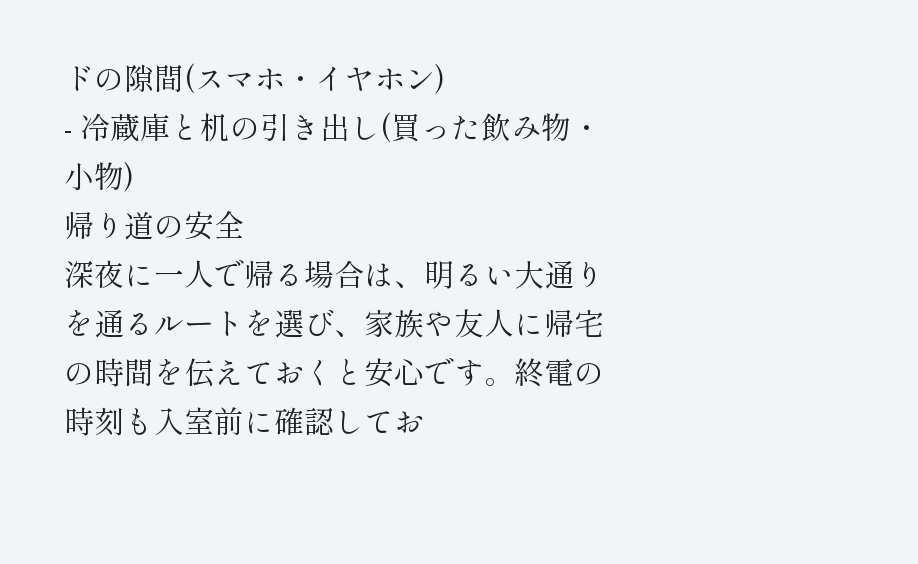ドの隙間(スマホ・イヤホン)
- 冷蔵庫と机の引き出し(買った飲み物・小物)
帰り道の安全
深夜に一人で帰る場合は、明るい大通りを通るルートを選び、家族や友人に帰宅の時間を伝えておくと安心です。終電の時刻も入室前に確認してお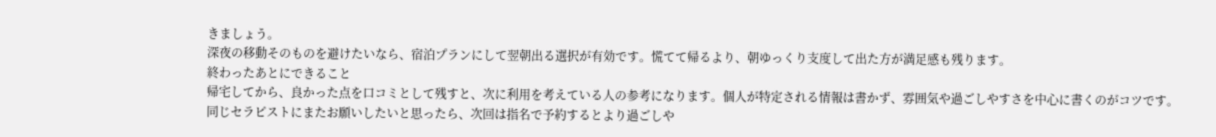きましょう。
深夜の移動そのものを避けたいなら、宿泊プランにして翌朝出る選択が有効です。慌てて帰るより、朝ゆっくり支度して出た方が満足感も残ります。
終わったあとにできること
帰宅してから、良かった点を口コミとして残すと、次に利用を考えている人の参考になります。個人が特定される情報は書かず、雰囲気や過ごしやすさを中心に書くのがコツです。
同じセラピストにまたお願いしたいと思ったら、次回は指名で予約するとより過ごしや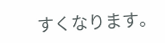すくなります。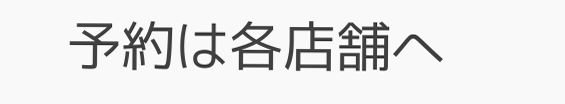予約は各店舗へ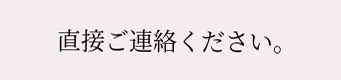直接ご連絡ください。